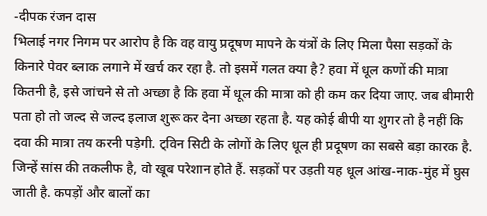-दीपक रंजन दास
भिलाई नगर निगम पर आरोप है कि वह वायु प्रदूषण मापने के यंत्रों के लिए मिला पैसा सड़कों के किनारे पेवर ब्लाक लगाने में खर्च कर रहा है. तो इसमें गलत क्या है? हवा में धूल कणों की मात्रा कितनी है, इसे जांचने से तो अच्छा है कि हवा में धूल की मात्रा को ही कम कर दिया जाए. जब बीमारी पता हो तो जल्द से जल्द इलाज शुरू कर देना अच्छा रहता है. यह कोई बीपी या शुगर तो है नहीं कि दवा की मात्रा तय करनी पड़ेगी. ट्विन सिटी के लोगों के लिए धूल ही प्रदूषण का सबसे बड़ा कारक है. जिन्हें सांस की तकलीफ है, वो खूब परेशान होते हैं. सड़कों पर उड़ती यह धूल आंख-नाक-मुंह में घुस जाती है. कपड़ों और बालों का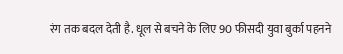रंग तक बदल देती है. धूल से बचने के लिए 90 फीसदी युवा बुर्का पहनने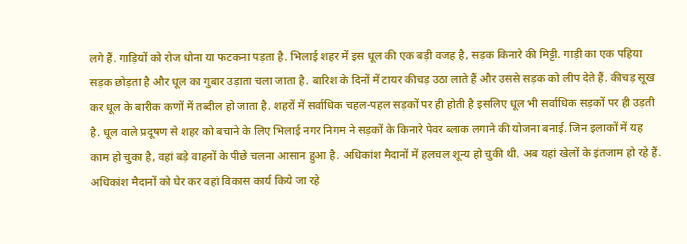लगे हैं. गाड़ियों को रोज धोना या फटकना पड़ता है. भिलाई शहर में इस धूल की एक बड़ी वजह है, सड़क किनारे की मिट्टी. गाड़ी का एक पहिया सड़क छोड़ता है और धूल का गुबार उड़ाता चला जाता है. बारिश के दिनों में टायर कीचड़ उठा लाते हैं और उससे सड़क को लीप देते हैं. कीचड़ सूख कर धूल के बारीक कणों में तब्दील हो जाता है. शहरों में सर्वाधिक चहल-पहल सड़कों पर ही होती है इसलिए धूल भी सर्वाधिक सड़कों पर ही उड़ती है. धूल वाले प्रदूषण से शहर को बचाने के लिए भिलाई नगर निगम ने सड़कों के किनारे पेवर ब्लाक लगाने की योजना बनाई. जिन इलाकों में यह काम हो चुका है, वहां बड़े वाहनों के पीछे चलना आसान हुआ है. अधिकांश मैदानों में हलचल शून्य हो चुकी थी. अब यहां खेलों के इंतजाम हो रहे हैं. अधिकांश मैदानों को घेर कर वहां विकास कार्य किये जा रहे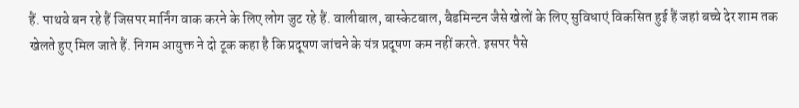हैं. पाथवे बन रहे हैं जिसपर मार्निंग वाक करने के लिए लोग जुट रहे हैं. वालीबाल, बास्केटबाल, बैडमिन्टन जैसे खेलों के लिए सुविधाएं विकसित हुई हैं जहां बच्चे देर शाम तक खेलते हुए मिल जाते हैं. निगम आयुक्त ने दो टूक कहा है कि प्रदूषण जांचने के यंत्र प्रदूषण कम नहीं करते. इसपर पैसे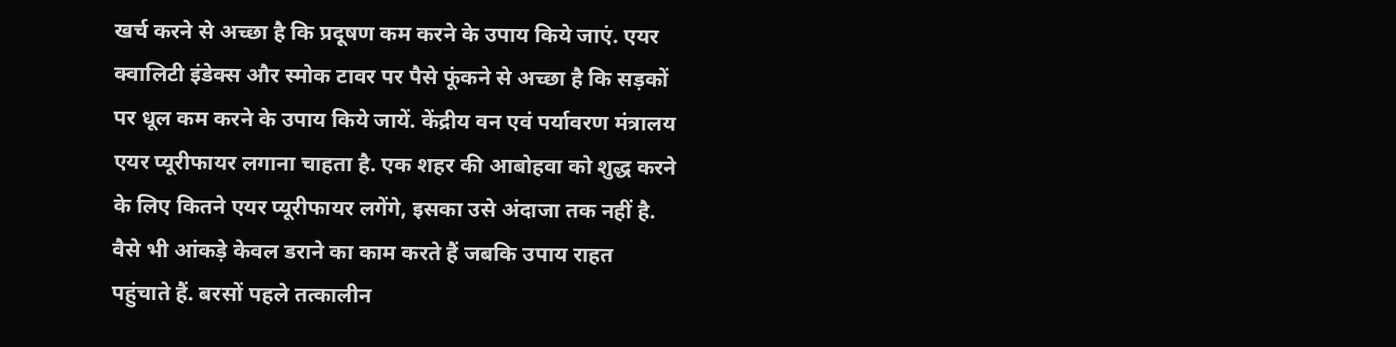खर्च करने से अच्छा है कि प्रदूषण कम करने के उपाय किये जाएं. एयर क्वालिटी इंडेक्स और स्मोक टावर पर पैसे फूंकने से अच्छा है कि सड़कों पर धूल कम करने के उपाय किये जायें. केंद्रीय वन एवं पर्यावरण मंत्रालय एयर प्यूरीफायर लगाना चाहता है. एक शहर की आबोहवा को शुद्ध करने के लिए कितने एयर प्यूरीफायर लगेंगे, इसका उसे अंदाजा तक नहीं है. वैसे भी आंकड़े केवल डराने का काम करते हैं जबकि उपाय राहत पहुंचाते हैं. बरसों पहले तत्कालीन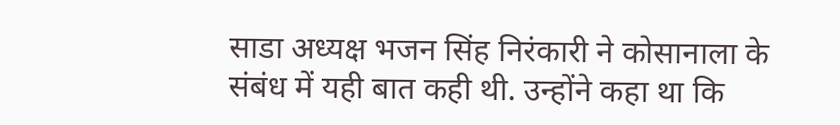साडा अध्यक्ष भजन सिंह निरंकारी ने कोसानाला के संबंध में यही बात कही थी. उन्होंने कहा था कि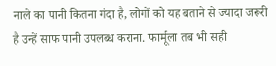नाले का पानी कितना गंदा है, लोगों को यह बताने से ज्यादा जरूरी है उन्हें साफ पानी उपलब्ध कराना. फार्मूला तब भी सही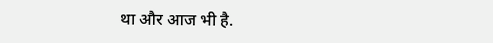था और आज भी है.